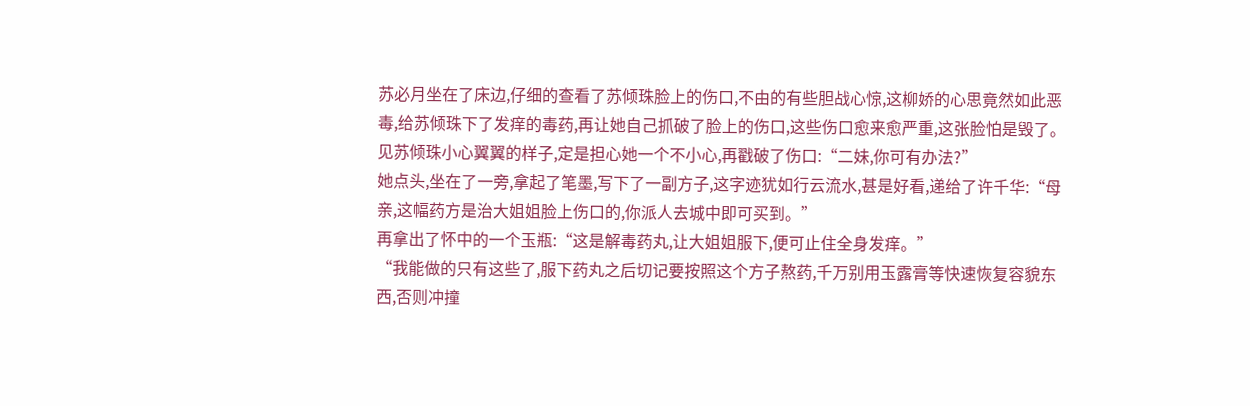苏必月坐在了床边,仔细的查看了苏倾珠脸上的伤口,不由的有些胆战心惊,这柳娇的心思竟然如此恶毒,给苏倾珠下了发痒的毒药,再让她自己抓破了脸上的伤口,这些伤口愈来愈严重,这张脸怕是毁了。
见苏倾珠小心翼翼的样子,定是担心她一个不小心,再戳破了伤口:“二妹,你可有办法?”
她点头,坐在了一旁,拿起了笔墨,写下了一副方子,这字迹犹如行云流水,甚是好看,递给了许千华:“母亲,这幅药方是治大姐姐脸上伤口的,你派人去城中即可买到。”
再拿出了怀中的一个玉瓶:“这是解毒药丸,让大姐姐服下,便可止住全身发痒。”
“我能做的只有这些了,服下药丸之后切记要按照这个方子熬药,千万别用玉露膏等快速恢复容貌东西,否则冲撞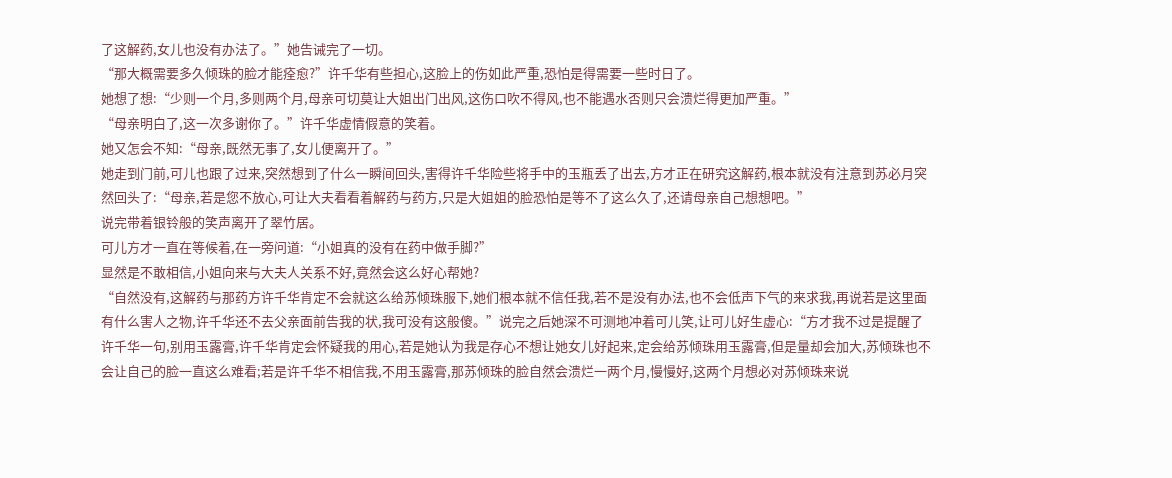了这解药,女儿也没有办法了。”她告诫完了一切。
“那大概需要多久倾珠的脸才能痊愈?”许千华有些担心,这脸上的伤如此严重,恐怕是得需要一些时日了。
她想了想:“少则一个月,多则两个月,母亲可切莫让大姐出门出风,这伤口吹不得风,也不能遇水否则只会溃烂得更加严重。”
“母亲明白了,这一次多谢你了。”许千华虚情假意的笑着。
她又怎会不知:“母亲,既然无事了,女儿便离开了。”
她走到门前,可儿也跟了过来,突然想到了什么一瞬间回头,害得许千华险些将手中的玉瓶丢了出去,方才正在研究这解药,根本就没有注意到苏必月突然回头了:“母亲,若是您不放心,可让大夫看看着解药与药方,只是大姐姐的脸恐怕是等不了这么久了,还请母亲自己想想吧。”
说完带着银铃般的笑声离开了翠竹居。
可儿方才一直在等候着,在一旁问道:“小姐真的没有在药中做手脚?”
显然是不敢相信,小姐向来与大夫人关系不好,竟然会这么好心帮她?
“自然没有,这解药与那药方许千华肯定不会就这么给苏倾珠服下,她们根本就不信任我,若不是没有办法,也不会低声下气的来求我,再说若是这里面有什么害人之物,许千华还不去父亲面前告我的状,我可没有这般傻。”说完之后她深不可测地冲着可儿笑,让可儿好生虚心:“方才我不过是提醒了许千华一句,别用玉露膏,许千华肯定会怀疑我的用心,若是她认为我是存心不想让她女儿好起来,定会给苏倾珠用玉露膏,但是量却会加大,苏倾珠也不会让自己的脸一直这么难看;若是许千华不相信我,不用玉露膏,那苏倾珠的脸自然会溃烂一两个月,慢慢好,这两个月想必对苏倾珠来说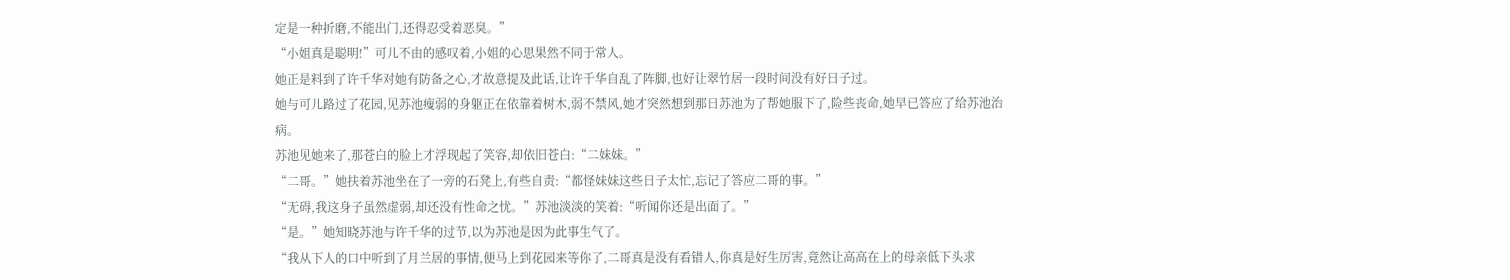定是一种折磨,不能出门,还得忍受着恶臭。”
“小姐真是聪明!”可儿不由的感叹着,小姐的心思果然不同于常人。
她正是料到了许千华对她有防备之心,才故意提及此话,让许千华自乱了阵脚,也好让翠竹居一段时间没有好日子过。
她与可儿路过了花园,见苏池瘦弱的身躯正在依靠着树木,弱不禁风,她才突然想到那日苏池为了帮她服下了,险些丧命,她早已答应了给苏池治病。
苏池见她来了,那苍白的脸上才浮现起了笑容,却依旧苍白:“二妹妹。”
“二哥。”她扶着苏池坐在了一旁的石凳上,有些自责:“都怪妹妹这些日子太忙,忘记了答应二哥的事。”
“无碍,我这身子虽然虚弱,却还没有性命之忧。”苏池淡淡的笑着:“听闻你还是出面了。”
“是。”她知晓苏池与许千华的过节,以为苏池是因为此事生气了。
“我从下人的口中听到了月兰居的事情,便马上到花园来等你了,二哥真是没有看错人,你真是好生厉害,竟然让高高在上的母亲低下头求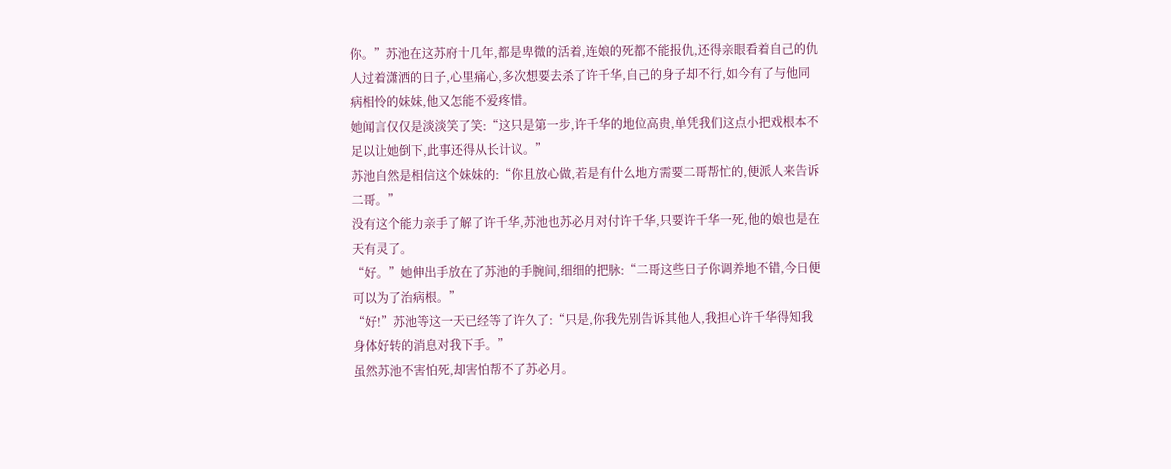你。”苏池在这苏府十几年,都是卑微的活着,连娘的死都不能报仇,还得亲眼看着自己的仇人过着潇洒的日子,心里痛心,多次想要去杀了许千华,自己的身子却不行,如今有了与他同病相怜的妹妹,他又怎能不爱疼惜。
她闻言仅仅是淡淡笑了笑:“这只是第一步,许千华的地位高贵,单凭我们这点小把戏根本不足以让她倒下,此事还得从长计议。”
苏池自然是相信这个妹妹的:“你且放心做,若是有什么地方需要二哥帮忙的,便派人来告诉二哥。”
没有这个能力亲手了解了许千华,苏池也苏必月对付许千华,只要许千华一死,他的娘也是在天有灵了。
“好。”她伸出手放在了苏池的手腕间,细细的把脉:“二哥这些日子你调养地不错,今日便可以为了治病根。”
“好!”苏池等这一天已经等了许久了:“只是,你我先别告诉其他人,我担心许千华得知我身体好转的消息对我下手。”
虽然苏池不害怕死,却害怕帮不了苏必月。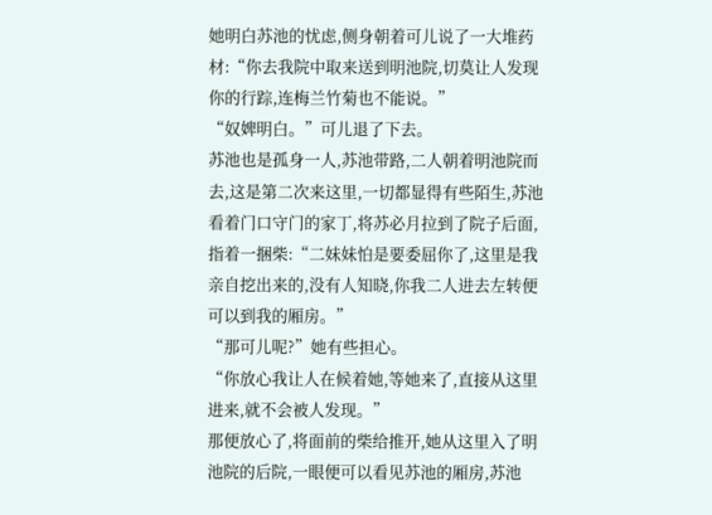她明白苏池的忧虑,侧身朝着可儿说了一大堆药材:“你去我院中取来送到明池院,切莫让人发现你的行踪,连梅兰竹菊也不能说。”
“奴婢明白。”可儿退了下去。
苏池也是孤身一人,苏池带路,二人朝着明池院而去,这是第二次来这里,一切都显得有些陌生,苏池看着门口守门的家丁,将苏必月拉到了院子后面,指着一捆柴:“二妹妹怕是要委屈你了,这里是我亲自挖出来的,没有人知晓,你我二人进去左转便可以到我的厢房。”
“那可儿呢?”她有些担心。
“你放心我让人在候着她,等她来了,直接从这里进来,就不会被人发现。”
那便放心了,将面前的柴给推开,她从这里入了明池院的后院,一眼便可以看见苏池的厢房,苏池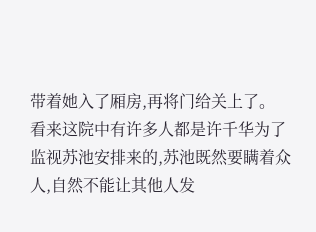带着她入了厢房,再将门给关上了。
看来这院中有许多人都是许千华为了监视苏池安排来的,苏池既然要瞒着众人,自然不能让其他人发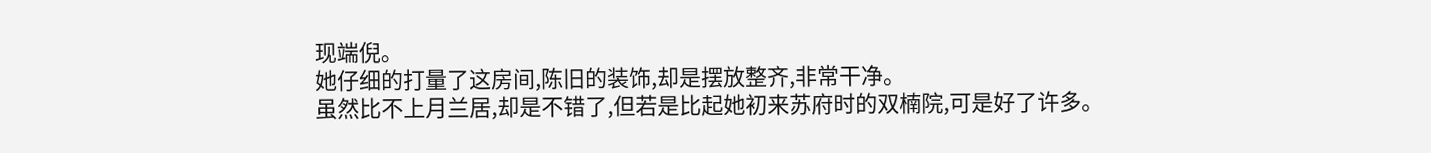现端倪。
她仔细的打量了这房间,陈旧的装饰,却是摆放整齐,非常干净。
虽然比不上月兰居,却是不错了,但若是比起她初来苏府时的双楠院,可是好了许多。